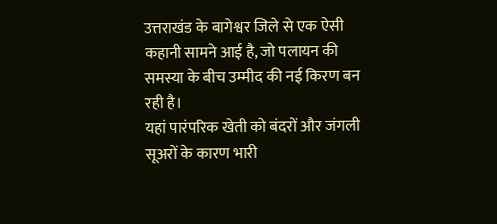उत्तराखंड के बागेश्वर जिले से एक ऐसी कहानी सामने आई है, जो पलायन की समस्या के बीच उम्मीद की नई किरण बन रही है।
यहां पारंपरिक खेती को बंदरों और जंगली सूअरों के कारण भारी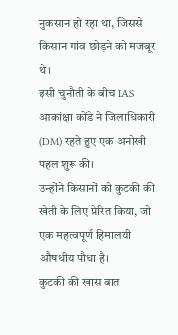नुकसान हो रहा था, जिससे किसान गांव छोड़ने को मजबूर थे।
इसी चुनौती के बीच IAS आकांक्षा कोंडे ने जिलाधिकारी (DM) रहते हुए एक अनोखी पहल शुरू की।
उन्होंने किसानों को कुटकी की खेती के लिए प्रेरित किया, जो एक महत्वपूर्ण हिमालयी औषधीय पौधा है।
कुटकी की खास बात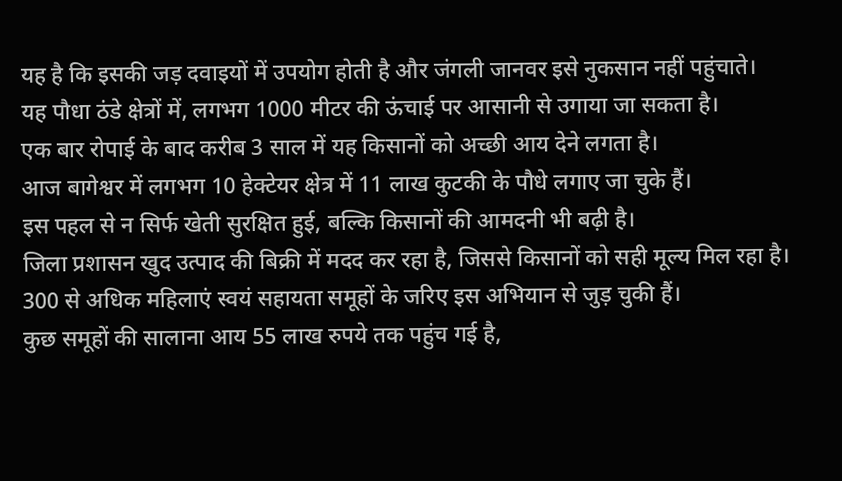यह है कि इसकी जड़ दवाइयों में उपयोग होती है और जंगली जानवर इसे नुकसान नहीं पहुंचाते।
यह पौधा ठंडे क्षेत्रों में, लगभग 1000 मीटर की ऊंचाई पर आसानी से उगाया जा सकता है।
एक बार रोपाई के बाद करीब 3 साल में यह किसानों को अच्छी आय देने लगता है।
आज बागेश्वर में लगभग 10 हेक्टेयर क्षेत्र में 11 लाख कुटकी के पौधे लगाए जा चुके हैं।
इस पहल से न सिर्फ खेती सुरक्षित हुई, बल्कि किसानों की आमदनी भी बढ़ी है।
जिला प्रशासन खुद उत्पाद की बिक्री में मदद कर रहा है, जिससे किसानों को सही मूल्य मिल रहा है।
300 से अधिक महिलाएं स्वयं सहायता समूहों के जरिए इस अभियान से जुड़ चुकी हैं।
कुछ समूहों की सालाना आय 55 लाख रुपये तक पहुंच गई है,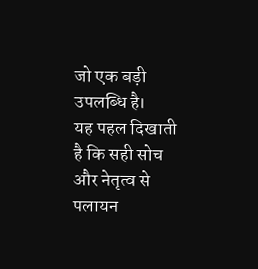जो एक बड़ी उपलब्धि है।
यह पहल दिखाती है कि सही सोच और नेतृत्व से पलायन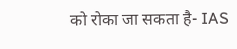को रोका जा सकता है- IAS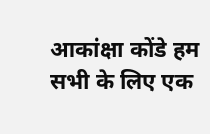आकांक्षा कोंडे हम सभी के लिए एक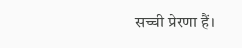सच्ची प्रेरणा हैं।